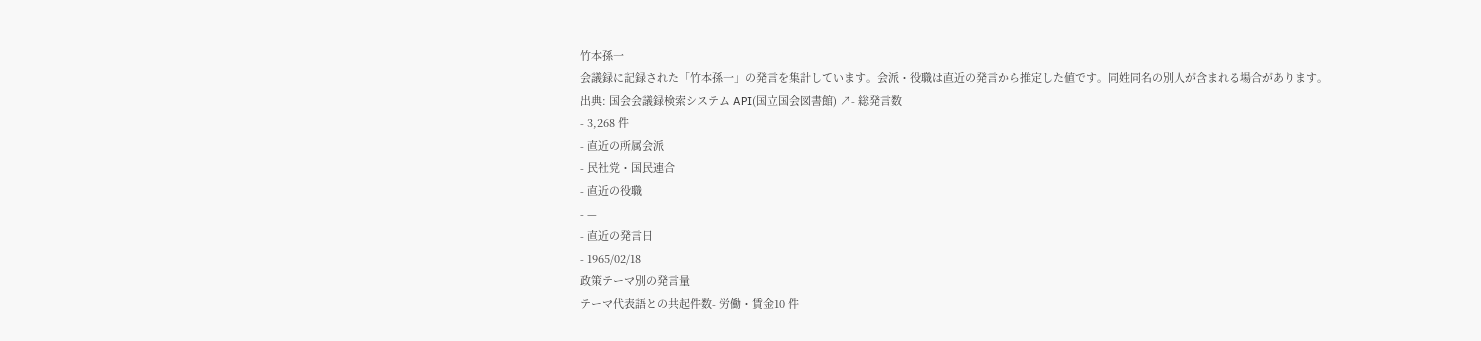竹本孫一
会議録に記録された「竹本孫一」の発言を集計しています。会派・役職は直近の発言から推定した値です。同姓同名の別人が含まれる場合があります。
出典: 国会会議録検索システム API(国立国会図書館) ↗- 総発言数
- 3,268 件
- 直近の所属会派
- 民社党・国民連合
- 直近の役職
- —
- 直近の発言日
- 1965/02/18
政策テーマ別の発言量
テーマ代表語との共起件数- 労働・賃金10 件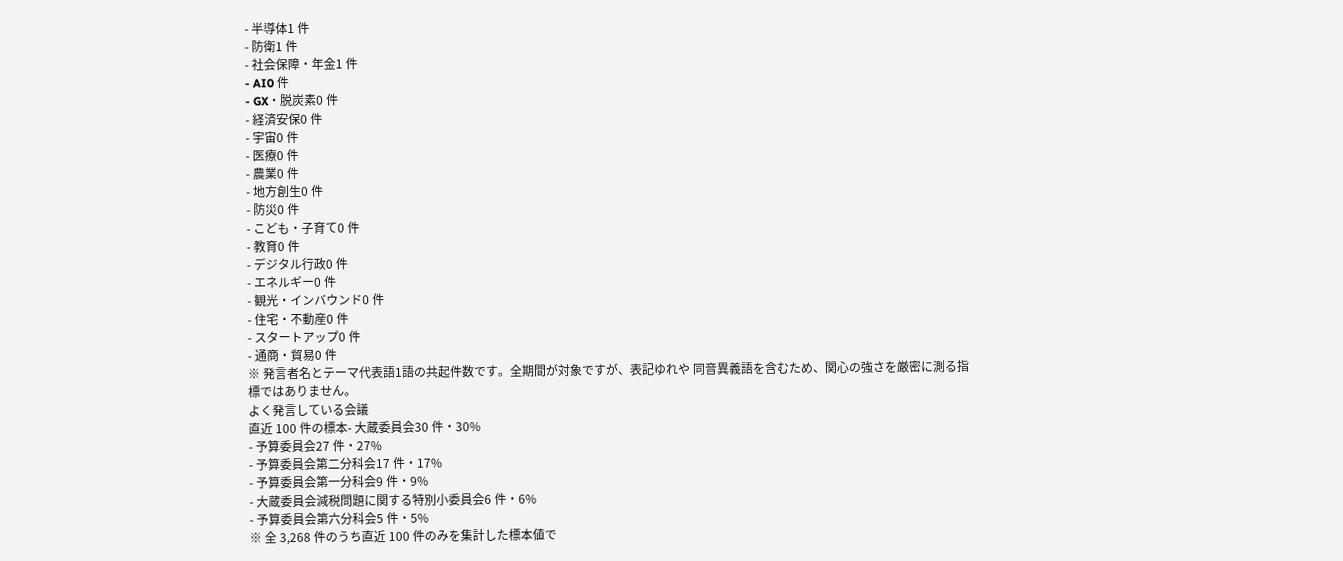- 半導体1 件
- 防衛1 件
- 社会保障・年金1 件
- AI0 件
- GX・脱炭素0 件
- 経済安保0 件
- 宇宙0 件
- 医療0 件
- 農業0 件
- 地方創生0 件
- 防災0 件
- こども・子育て0 件
- 教育0 件
- デジタル行政0 件
- エネルギー0 件
- 観光・インバウンド0 件
- 住宅・不動産0 件
- スタートアップ0 件
- 通商・貿易0 件
※ 発言者名とテーマ代表語1語の共起件数です。全期間が対象ですが、表記ゆれや 同音異義語を含むため、関心の強さを厳密に測る指標ではありません。
よく発言している会議
直近 100 件の標本- 大蔵委員会30 件・30%
- 予算委員会27 件・27%
- 予算委員会第二分科会17 件・17%
- 予算委員会第一分科会9 件・9%
- 大蔵委員会減税問題に関する特別小委員会6 件・6%
- 予算委員会第六分科会5 件・5%
※ 全 3,268 件のうち直近 100 件のみを集計した標本値で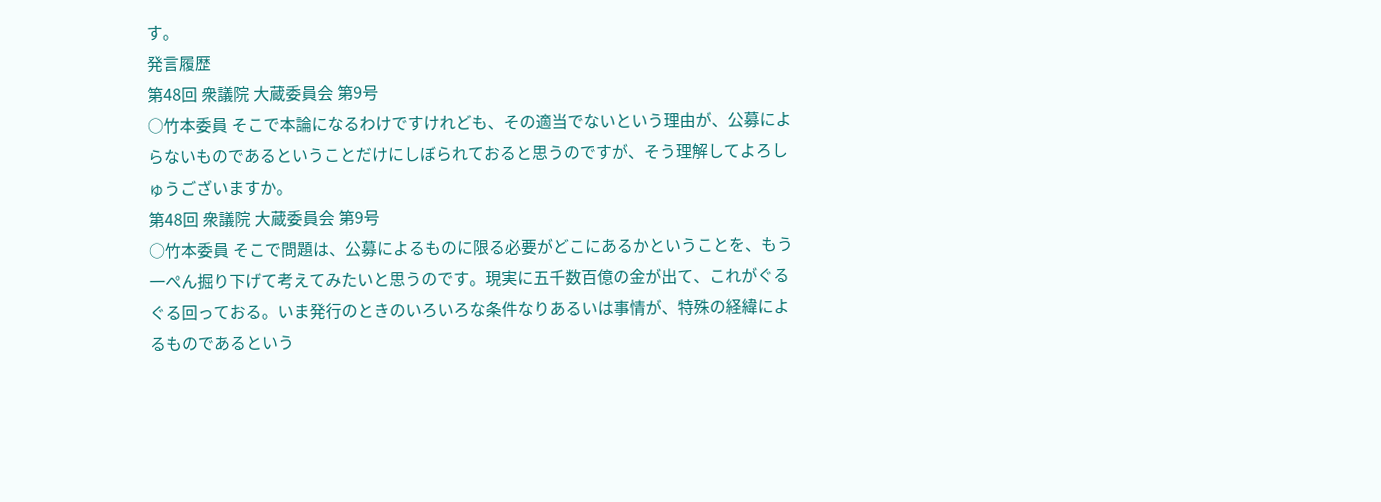す。
発言履歴
第48回 衆議院 大蔵委員会 第9号
○竹本委員 そこで本論になるわけですけれども、その適当でないという理由が、公募によらないものであるということだけにしぼられておると思うのですが、そう理解してよろしゅうございますか。
第48回 衆議院 大蔵委員会 第9号
○竹本委員 そこで問題は、公募によるものに限る必要がどこにあるかということを、もう一ぺん掘り下げて考えてみたいと思うのです。現実に五千数百億の金が出て、これがぐるぐる回っておる。いま発行のときのいろいろな条件なりあるいは事情が、特殊の経緯によるものであるという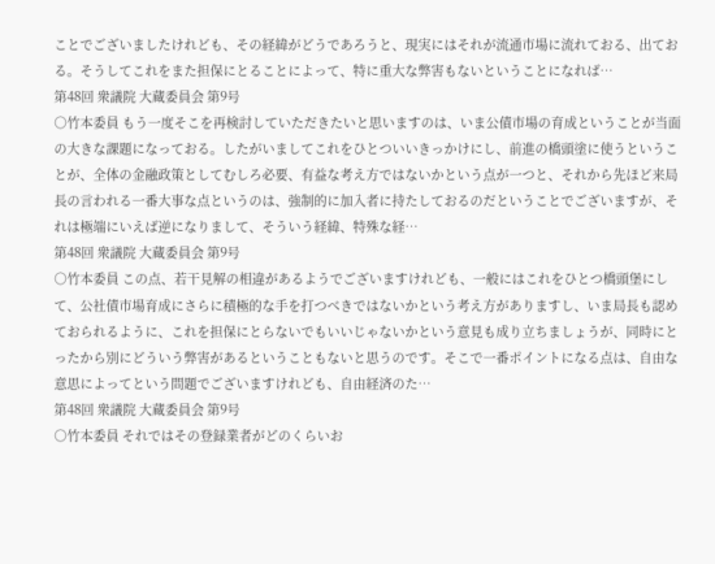ことでございましたけれども、その経緯がどうであろうと、現実にはそれが流通市場に流れておる、出ておる。そうしてこれをまた担保にとることによって、特に重大な弊害もないということになれば…
第48回 衆議院 大蔵委員会 第9号
○竹本委員 もう一度そこを再検討していただきたいと思いますのは、いま公債市場の育成ということが当面の大きな課題になっておる。したがいましてこれをひとついいきっかけにし、前進の橋頭塗に使うということが、全体の金融政策としてむしろ必要、有益な考え方ではないかという点が一つと、それから先ほど来局長の言われる一番大事な点というのは、強制的に加入者に持たしておるのだということでございますが、それは極端にいえば逆になりまして、そういう経緯、特殊な経…
第48回 衆議院 大蔵委員会 第9号
○竹本委員 この点、若干見解の相違があるようでございますけれども、一般にはこれをひとつ橋頭堡にして、公社債市場育成にさらに積極的な手を打つべきではないかという考え方がありますし、いま局長も認めておられるように、これを担保にとらないでもいいじゃないかという意見も成り立ちましょうが、同時にとったから別にどういう弊害があるということもないと思うのです。そこで一番ポイントになる点は、自由な意思によってという問題でございますけれども、自由経済のた…
第48回 衆議院 大蔵委員会 第9号
○竹本委員 それではその登録業者がどのくらいお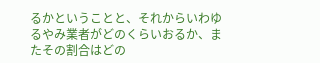るかということと、それからいわゆるやみ業者がどのくらいおるか、またその割合はどの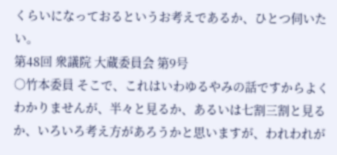くらいになっておるというお考えであるか、ひとつ伺いたい。
第48回 衆議院 大蔵委員会 第9号
○竹本委員 そこで、これはいわゆるやみの話ですからよくわかりませんが、半々と見るか、あるいは七割三割と見るか、いろいろ考え方があろうかと思いますが、われわれが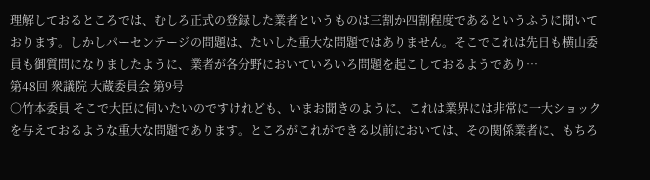理解しておるところでは、むしろ正式の登録した業者というものは三割か四割程度であるというふうに聞いております。しかしパーセンテージの問題は、たいした重大な問題ではありません。そこでこれは先日も横山委員も御質問になりましたように、業者が各分野においていろいろ問題を起こしておるようであり…
第48回 衆議院 大蔵委員会 第9号
○竹本委員 そこで大臣に伺いたいのですけれども、いまお聞きのように、これは業界には非常に一大ショックを与えておるような重大な問題であります。ところがこれができる以前においては、その関係業者に、もちろ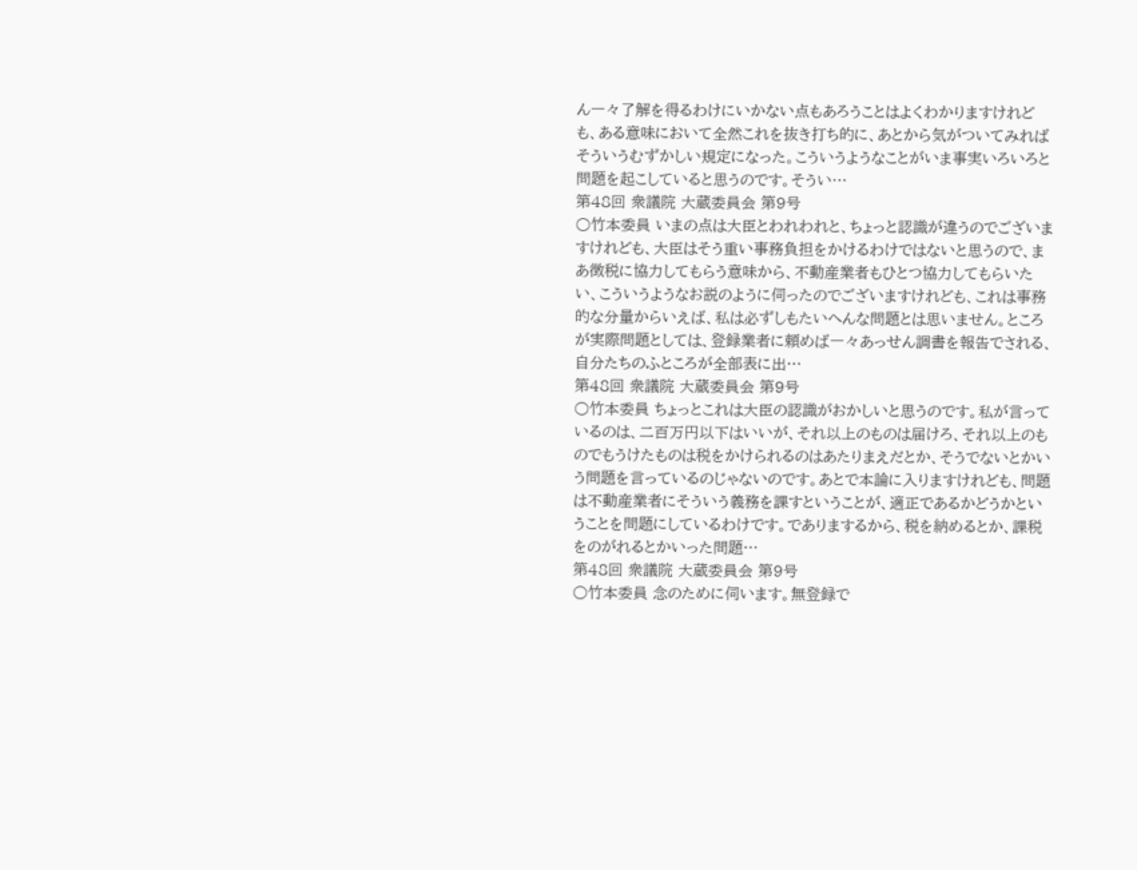ん一々了解を得るわけにいかない点もあろうことはよくわかりますけれども、ある意味において全然これを抜き打ち的に、あとから気がついてみればそういうむずかしい規定になった。こういうようなことがいま事実いろいろと問題を起こしていると思うのです。そうい…
第48回 衆議院 大蔵委員会 第9号
○竹本委員 いまの点は大臣とわれわれと、ちょっと認識が違うのでございますけれども、大臣はそう重い事務負担をかけるわけではないと思うので、まあ徴税に協力してもらう意味から、不動産業者もひとつ協力してもらいたい、こういうようなお説のように伺ったのでございますけれども、これは事務的な分量からいえば、私は必ずしもたいへんな問題とは思いません。ところが実際問題としては、登録業者に頼めば一々あっせん調書を報告でされる、自分たちのふところが全部表に出…
第48回 衆議院 大蔵委員会 第9号
○竹本委員 ちょっとこれは大臣の認識がおかしいと思うのです。私が言っているのは、二百万円以下はいいが、それ以上のものは届けろ、それ以上のものでもうけたものは税をかけられるのはあたりまえだとか、そうでないとかいう問題を言っているのじゃないのです。あとで本論に入りますけれども、問題は不動産業者にそういう義務を課すということが、適正であるかどうかということを問題にしているわけです。でありまするから、税を納めるとか、課税をのがれるとかいった問題…
第48回 衆議院 大蔵委員会 第9号
○竹本委員 念のために伺います。無登録で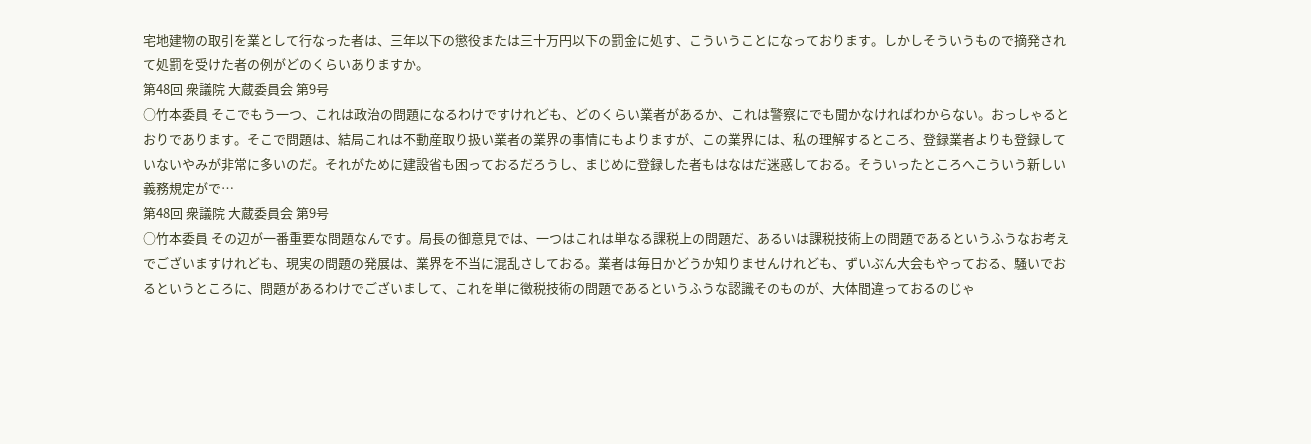宅地建物の取引を業として行なった者は、三年以下の懲役または三十万円以下の罰金に処す、こういうことになっております。しかしそういうもので摘発されて処罰を受けた者の例がどのくらいありますか。
第48回 衆議院 大蔵委員会 第9号
○竹本委員 そこでもう一つ、これは政治の問題になるわけですけれども、どのくらい業者があるか、これは警察にでも聞かなければわからない。おっしゃるとおりであります。そこで問題は、結局これは不動産取り扱い業者の業界の事情にもよりますが、この業界には、私の理解するところ、登録業者よりも登録していないやみが非常に多いのだ。それがために建設省も困っておるだろうし、まじめに登録した者もはなはだ迷惑しておる。そういったところへこういう新しい義務規定がで…
第48回 衆議院 大蔵委員会 第9号
○竹本委員 その辺が一番重要な問題なんです。局長の御意見では、一つはこれは単なる課税上の問題だ、あるいは課税技術上の問題であるというふうなお考えでございますけれども、現実の問題の発展は、業界を不当に混乱さしておる。業者は毎日かどうか知りませんけれども、ずいぶん大会もやっておる、騒いでおるというところに、問題があるわけでございまして、これを単に徴税技術の問題であるというふうな認識そのものが、大体間違っておるのじゃ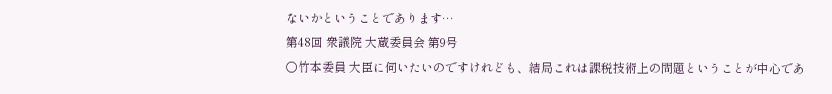ないかということであります…
第48回 衆議院 大蔵委員会 第9号
○竹本委員 大臣に伺いたいのですけれども、結局これは課税技術上の問題ということが中心であ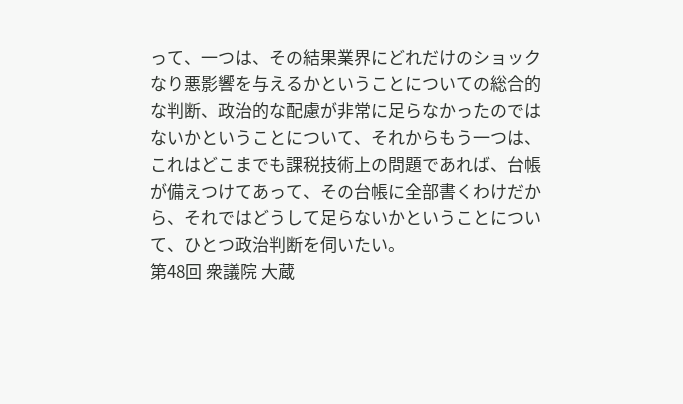って、一つは、その結果業界にどれだけのショックなり悪影響を与えるかということについての総合的な判断、政治的な配慮が非常に足らなかったのではないかということについて、それからもう一つは、これはどこまでも課税技術上の問題であれば、台帳が備えつけてあって、その台帳に全部書くわけだから、それではどうして足らないかということについて、ひとつ政治判断を伺いたい。
第48回 衆議院 大蔵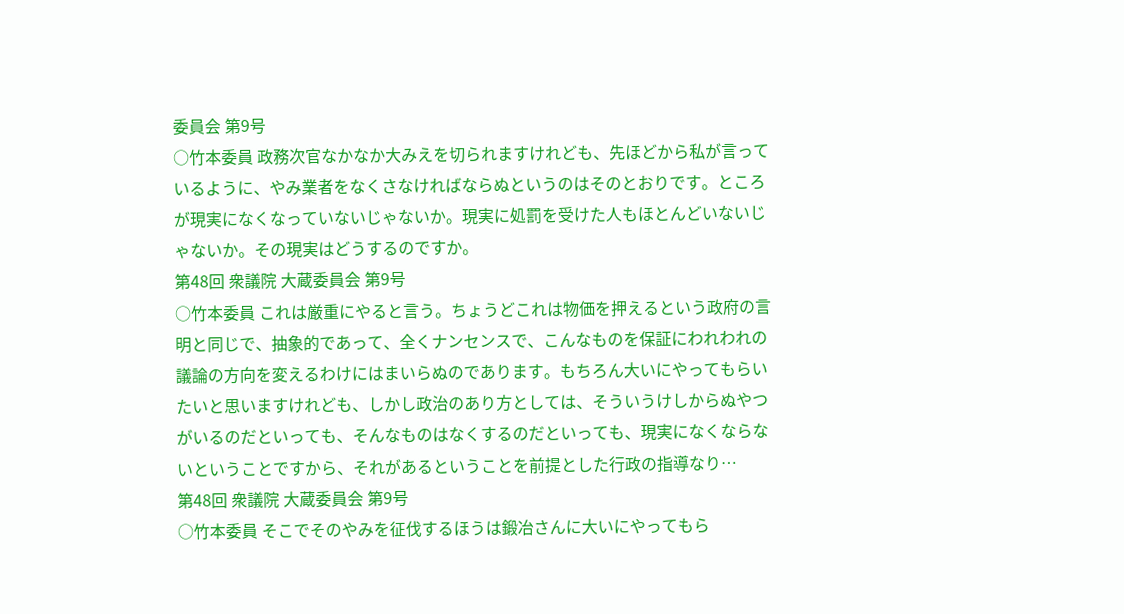委員会 第9号
○竹本委員 政務次官なかなか大みえを切られますけれども、先ほどから私が言っているように、やみ業者をなくさなければならぬというのはそのとおりです。ところが現実になくなっていないじゃないか。現実に処罰を受けた人もほとんどいないじゃないか。その現実はどうするのですか。
第48回 衆議院 大蔵委員会 第9号
○竹本委員 これは厳重にやると言う。ちょうどこれは物価を押えるという政府の言明と同じで、抽象的であって、全くナンセンスで、こんなものを保証にわれわれの議論の方向を変えるわけにはまいらぬのであります。もちろん大いにやってもらいたいと思いますけれども、しかし政治のあり方としては、そういうけしからぬやつがいるのだといっても、そんなものはなくするのだといっても、現実になくならないということですから、それがあるということを前提とした行政の指導なり…
第48回 衆議院 大蔵委員会 第9号
○竹本委員 そこでそのやみを征伐するほうは鍛冶さんに大いにやってもら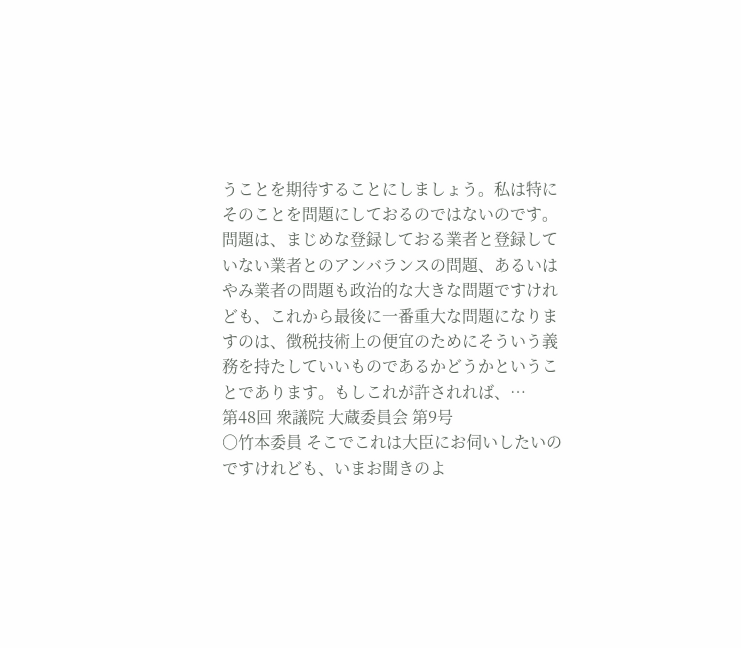うことを期待することにしましょう。私は特にそのことを問題にしておるのではないのです。問題は、まじめな登録しておる業者と登録していない業者とのアンバランスの問題、あるいはやみ業者の問題も政治的な大きな問題ですけれども、これから最後に一番重大な問題になりますのは、徴税技術上の便宜のためにそういう義務を持たしていいものであるかどうかということであります。もしこれが許されれば、…
第48回 衆議院 大蔵委員会 第9号
○竹本委員 そこでこれは大臣にお伺いしたいのですけれども、いまお聞きのよ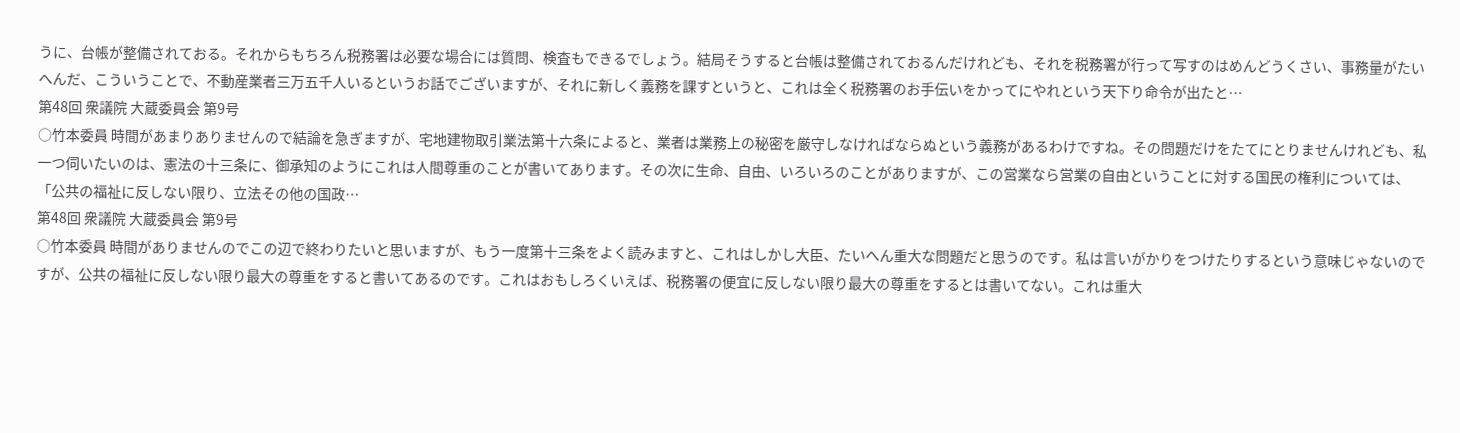うに、台帳が整備されておる。それからもちろん税務署は必要な場合には質問、検査もできるでしょう。結局そうすると台帳は整備されておるんだけれども、それを税務署が行って写すのはめんどうくさい、事務量がたいへんだ、こういうことで、不動産業者三万五千人いるというお話でございますが、それに新しく義務を課すというと、これは全く税務署のお手伝いをかってにやれという天下り命令が出たと…
第48回 衆議院 大蔵委員会 第9号
○竹本委員 時間があまりありませんので結論を急ぎますが、宅地建物取引業法第十六条によると、業者は業務上の秘密を厳守しなければならぬという義務があるわけですね。その問題だけをたてにとりませんけれども、私一つ伺いたいのは、憲法の十三条に、御承知のようにこれは人間尊重のことが書いてあります。その次に生命、自由、いろいろのことがありますが、この営業なら営業の自由ということに対する国民の権利については、「公共の福祉に反しない限り、立法その他の国政…
第48回 衆議院 大蔵委員会 第9号
○竹本委員 時間がありませんのでこの辺で終わりたいと思いますが、もう一度第十三条をよく読みますと、これはしかし大臣、たいへん重大な問題だと思うのです。私は言いがかりをつけたりするという意味じゃないのですが、公共の福祉に反しない限り最大の尊重をすると書いてあるのです。これはおもしろくいえば、税務署の便宜に反しない限り最大の尊重をするとは書いてない。これは重大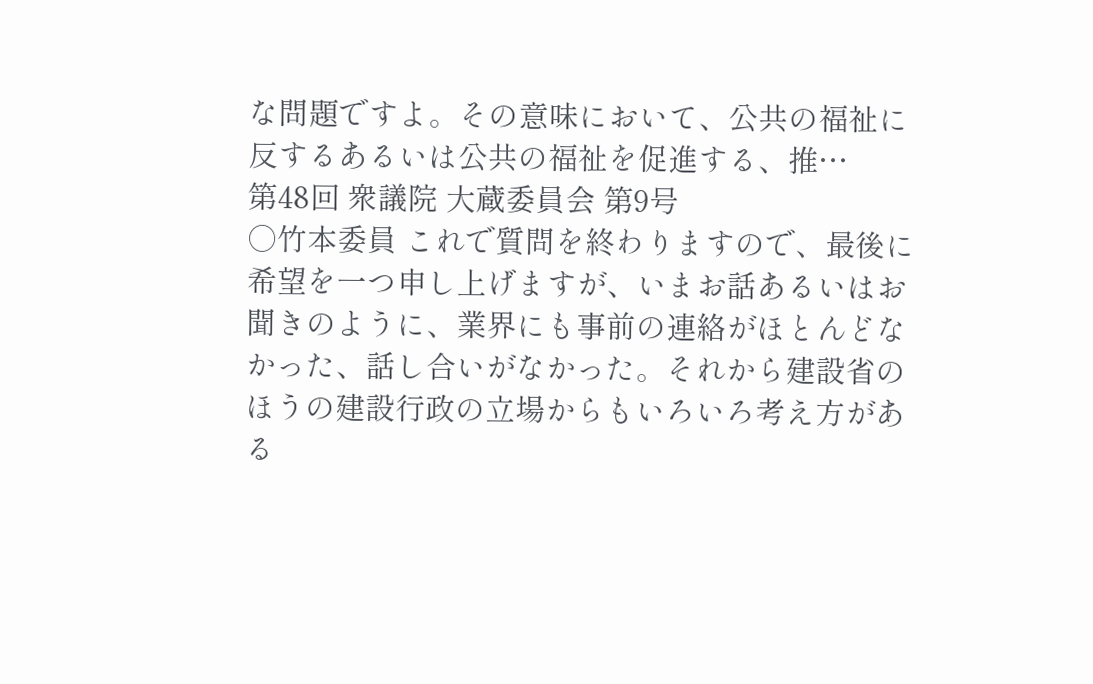な問題ですよ。その意味において、公共の福祉に反するあるいは公共の福祉を促進する、推…
第48回 衆議院 大蔵委員会 第9号
○竹本委員 これで質問を終わりますので、最後に希望を一つ申し上げますが、いまお話あるいはお聞きのように、業界にも事前の連絡がほとんどなかった、話し合いがなかった。それから建設省のほうの建設行政の立場からもいろいろ考え方がある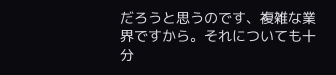だろうと思うのです、複雑な業界ですから。それについても十分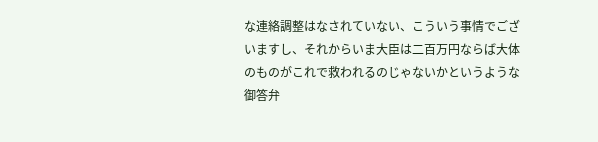な連絡調整はなされていない、こういう事情でございますし、それからいま大臣は二百万円ならば大体のものがこれで救われるのじゃないかというような御答弁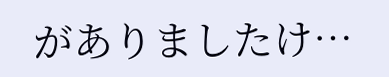がありましたけ…